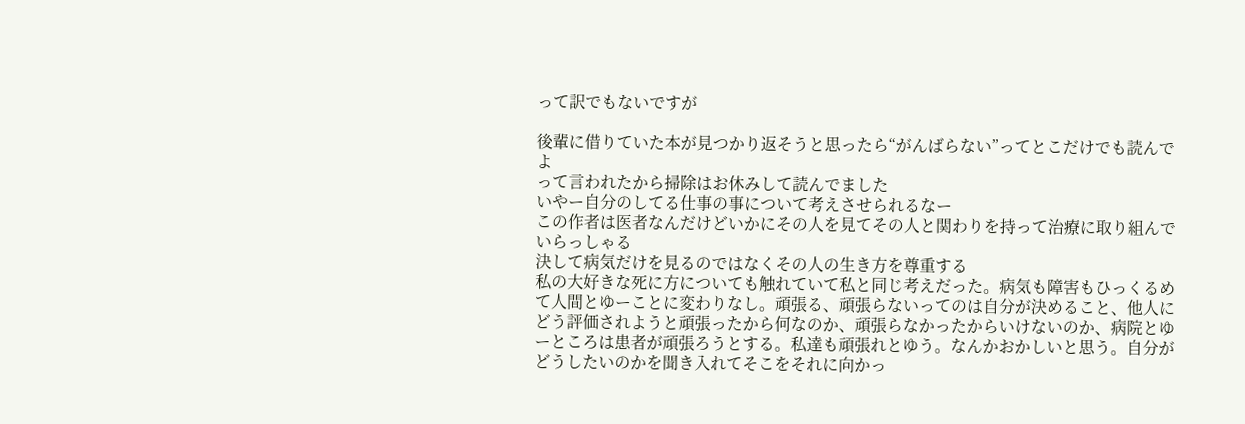って訳でもないですが

後輩に借りていた本が見つかり返そうと思ったら“がんばらない”ってとこだけでも読んでよ
って言われたから掃除はお休みして読んでました
いやー自分のしてる仕事の事について考えさせられるなー
この作者は医者なんだけどいかにその人を見てその人と関わりを持って治療に取り組んでいらっしゃる
決して病気だけを見るのではなくその人の生き方を尊重する
私の大好きな死に方についても触れていて私と同じ考えだった。病気も障害もひっくるめて人間とゆーことに変わりなし。頑張る、頑張らないってのは自分が決めること、他人にどう評価されようと頑張ったから何なのか、頑張らなかったからいけないのか、病院とゆーところは患者が頑張ろうとする。私達も頑張れとゆう。なんかおかしいと思う。自分がどうしたいのかを聞き入れてそこをそれに向かっ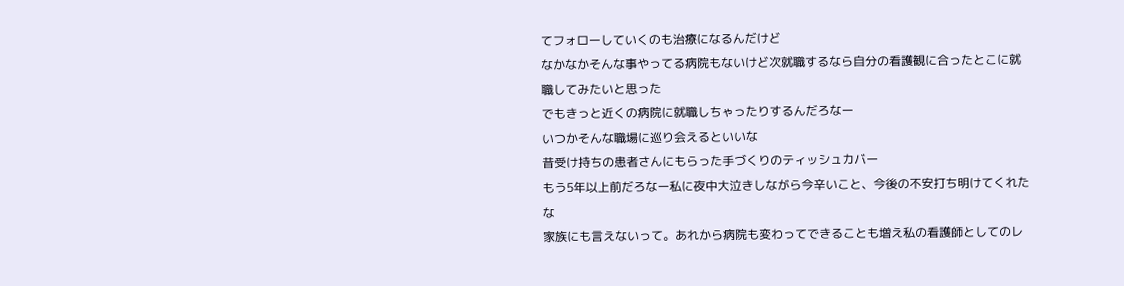てフォローしていくのも治療になるんだけど
なかなかそんな事やってる病院もないけど次就職するなら自分の看護観に合ったとこに就職してみたいと思った
でもきっと近くの病院に就職しちゃったりするんだろなー
いつかそんな職場に巡り会えるといいな
昔受け持ちの患者さんにもらった手づくりのティッシュカバー
もう5年以上前だろなー私に夜中大泣きしながら今辛いこと、今後の不安打ち明けてくれたな
家族にも言えないって。あれから病院も変わってできることも増え私の看護師としてのレ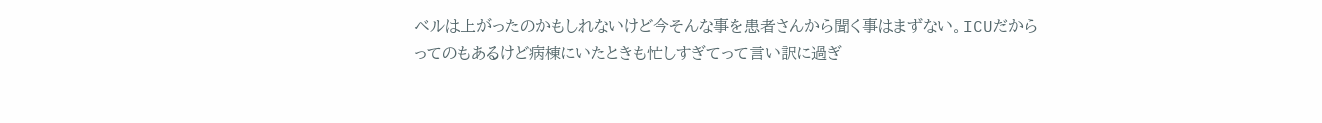ベルは上がったのかもしれないけど今そんな事を患者さんから聞く事はまずない。ICUだからってのもあるけど病棟にいたときも忙しすぎてって言い訳に過ぎ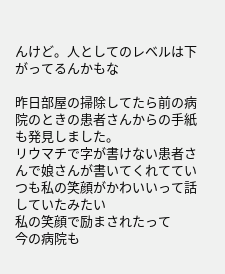んけど。人としてのレベルは下がってるんかもな

昨日部屋の掃除してたら前の病院のときの患者さんからの手紙も発見しました。
リウマチで字が書けない患者さんで娘さんが書いてくれてていつも私の笑顔がかわいいって話していたみたい
私の笑顔で励まされたって
今の病院も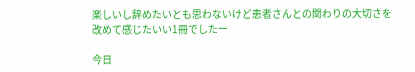楽しいし辞めたいとも思わないけど患者さんとの関わりの大切さを改めて感じたいい1冊でしたー

今日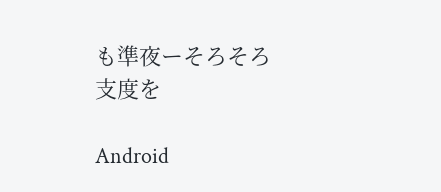も準夜ーそろそろ支度を

Android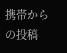携帯からの投稿